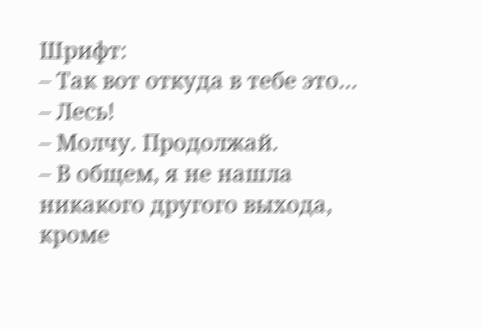Шрифт:
– Так вот откуда в тебе это…
– Лесь!
– Молчу. Продолжай.
– В общем, я не нашла никакого другого выхода, кроме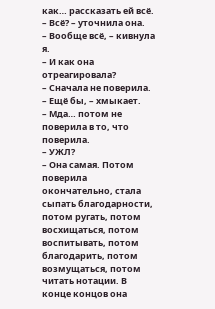как… рассказать ей всё.
– Всё? – уточнила она.
– Вообще всё, – кивнула я.
– И как она отреагировала?
– Сначала не поверила.
– Ещё бы, – хмыкает.
– Мда… потом не поверила в то, что поверила.
– УЖЛ?
– Она самая. Потом поверила окончательно, стала сыпать благодарности, потом ругать, потом восхищаться, потом воспитывать, потом благодарить, потом возмущаться, потом читать нотации. В конце концов она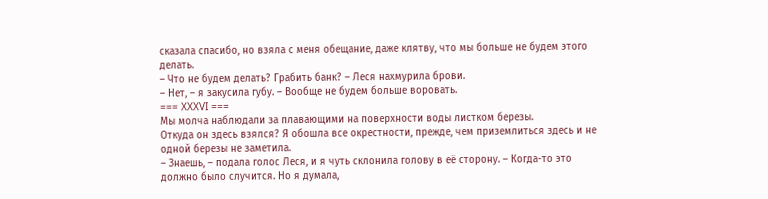сказала спасибо, но взяла с меня обещание, даже клятву, что мы больше не будем этого делать.
– Что не будем делать? Грабить банк? – Леся нахмурила брови.
– Нет, – я закусила губу. – Вообще не будем больше воровать.
=== XXXVI ===
Мы молча наблюдали за плавающими на поверхности воды листком березы.
Откуда он здесь взялся? Я обошла все окрестности, прежде, чем приземлиться здесь и не одной березы не заметила.
– Знаешь, – подала голос Леся, и я чуть склонила голову в её сторону. – Когда-то это должно было случится. Но я думала,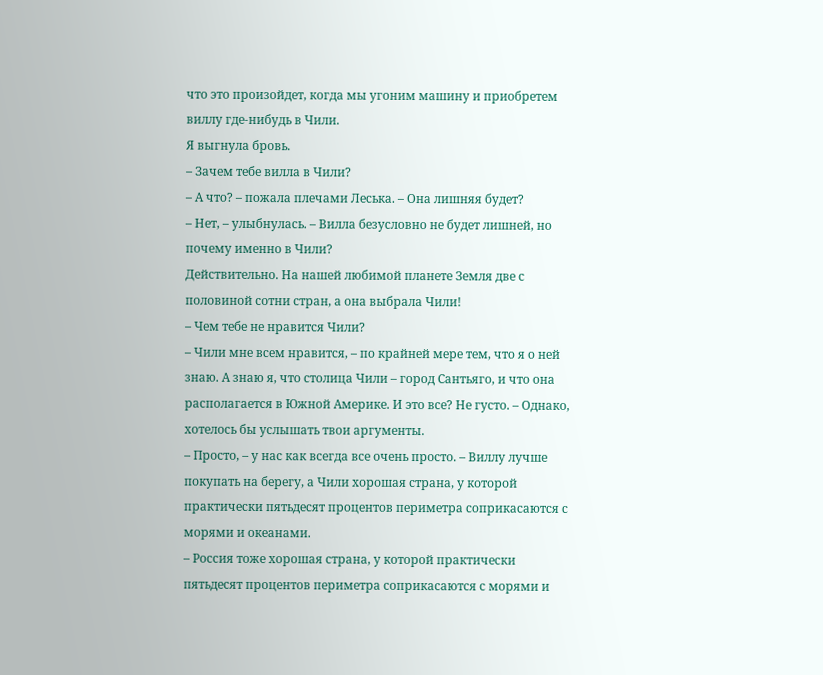что это произойдет, когда мы угоним машину и приобретем виллу где-нибудь в Чили.
Я выгнула бровь.
– Зачем тебе вилла в Чили?
– А что? – пожала плечами Леська. – Она лишняя будет?
– Нет, – улыбнулась. – Вилла безусловно не будет лишней, но почему именно в Чили?
Действительно. На нашей любимой планете Земля две с половиной сотни стран, а она выбрала Чили!
– Чем тебе не нравится Чили?
– Чили мне всем нравится, – по крайней мере тем, что я о ней знаю. А знаю я, что столица Чили – город Сантьяго, и что она располагается в Южной Америке. И это все? Не густо. – Однако, хотелось бы услышать твои аргументы.
– Просто, – у нас как всегда все очень просто. – Виллу лучше покупать на берегу, а Чили хорошая страна, у которой практически пятьдесят процентов периметра соприкасаются с морями и океанами.
– Россия тоже хорошая страна, у которой практически пятьдесят процентов периметра соприкасаются с морями и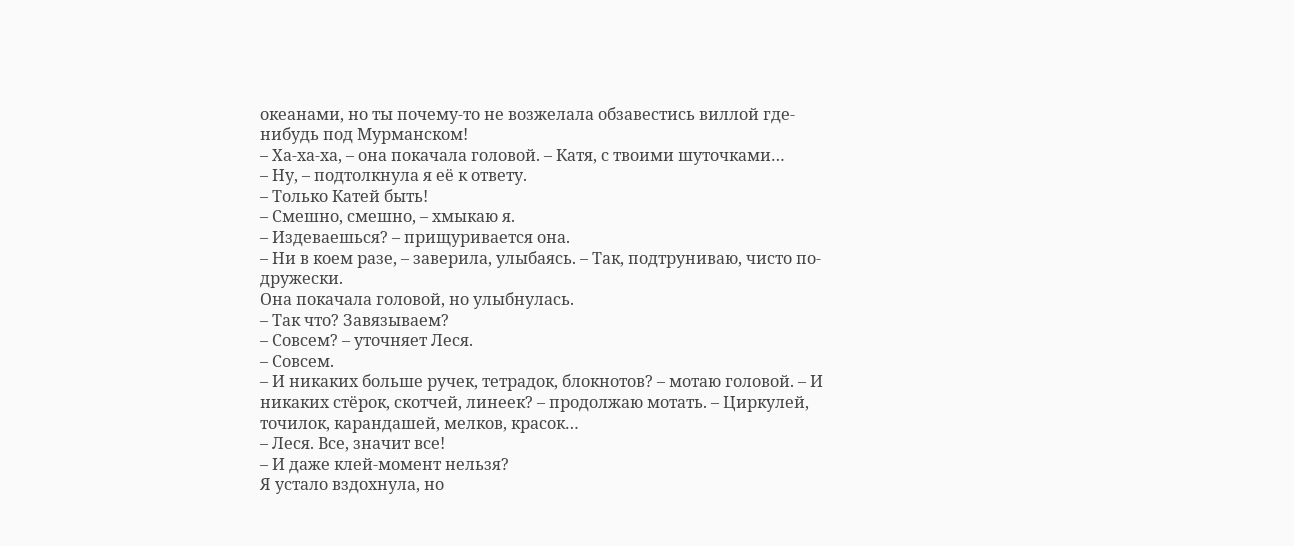океанами, но ты почему-то не возжелала обзавестись виллой где-нибудь под Мурманском!
– Ха-ха-ха, – она покачала головой. – Катя, с твоими шуточками…
– Ну, – подтолкнула я её к ответу.
– Только Катей быть!
– Смешно, смешно, – хмыкаю я.
– Издеваешься? – прищуривается она.
– Ни в коем разе, – заверила, улыбаясь. – Так, подтруниваю, чисто по-дружески.
Она покачала головой, но улыбнулась.
– Так что? Завязываем?
– Совсем? – уточняет Леся.
– Совсем.
– И никаких больше ручек, тетрадок, блокнотов? – мотаю головой. – И никаких стёрок, скотчей, линеек? – продолжаю мотать. – Циркулей, точилок, карандашей, мелков, красок…
– Леся. Все, значит все!
– И даже клей-момент нельзя?
Я устало вздохнула, но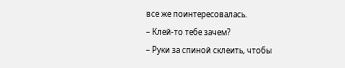все же поинтересовалась.
– Клей-то тебе зачем?
– Руки за спиной склеить, чтобы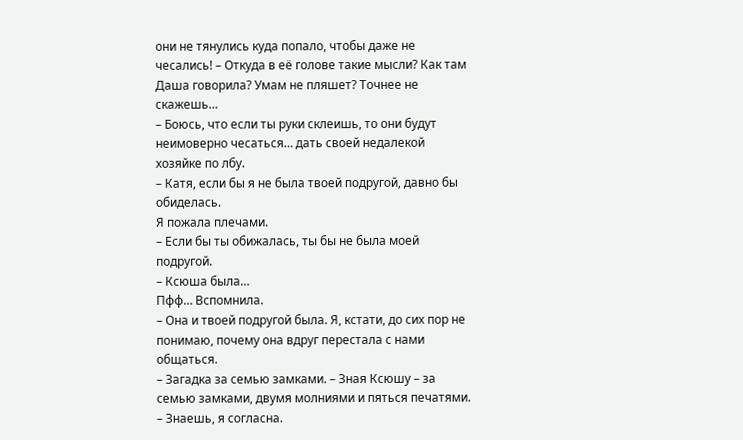они не тянулись куда попало, чтобы даже не чесались! – Откуда в её голове такие мысли? Как там Даша говорила? Умам не пляшет? Точнее не скажешь…
– Боюсь, что если ты руки склеишь, то они будут неимоверно чесаться… дать своей недалекой хозяйке по лбу.
– Катя, если бы я не была твоей подругой, давно бы обиделась.
Я пожала плечами.
– Если бы ты обижалась, ты бы не была моей подругой.
– Ксюша была…
Пфф… Вспомнила.
– Она и твоей подругой была. Я, кстати, до сих пор не понимаю, почему она вдруг перестала с нами общаться.
– Загадка за семью замками. – Зная Ксюшу – за семью замками, двумя молниями и пяться печатями. – Знаешь, я согласна.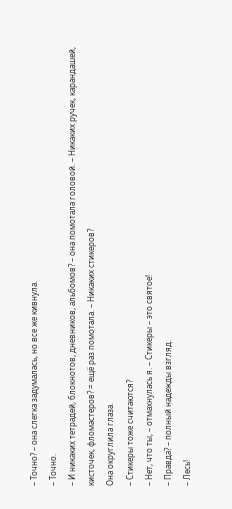– Точно? – она слегка задумалась, но все же кивнула.
– Точно.
– И никаких тетрадей, блокнотов, дневников, альбомов? – она помотала головой. – Никаких ручек, карандашей, кисточек, фломастеров? = ещё раз помотала. – Никаких стикеров?
Она округлила глаза.
– Стикеры тоже считаются?
– Нет, что ты, – отмахнулась я. – Стикеры – это святое!
– Правда? – полный надежды взгляд.
– Лесь!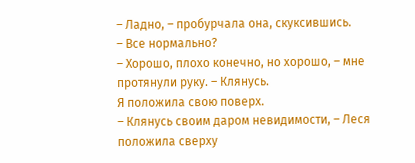– Ладно, – пробурчала она, скуксившись.
– Все нормально?
– Хорошо, плохо конечно, но хорошо, – мне протянули руку. – Клянусь.
Я положила свою поверх.
– Клянусь своим даром невидимости, – Леся положила сверху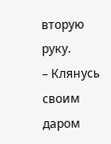вторую руку.
– Клянусь своим даром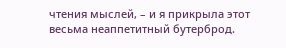чтения мыслей, – и я прикрыла этот весьма неаппетитный бутерброд.